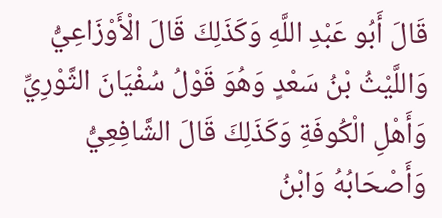قَالَ أَبُو عَبْدِ اللَّهِ وَكَذَلِكَ قَالَ الْأَوْزَاعِيُّ وَاللَّيْثُ بْنُ سَعْدٍ وَهُوَ قَوْلُ سُفْيَانَ الثَّوْرِيِّ وَأَهْلِ الْكُوفَةِ وَكَذَلِكَ قَالَ الشَّافِعِيُّ وَأَصْحَابُهُ وَابْنُ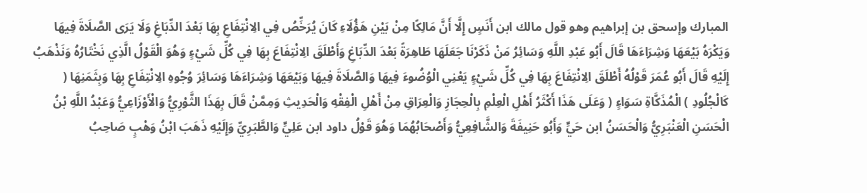المبارك وإسحق بن إبراهيم وهو قول مالك ابن أَنَسٍ إِلَّا أَنَّ مَالِكًا مِنْ بَيْنِ هَؤُلَاءِ كَانَ يُرَخِّصُ فِي الِانْتِفَاعِ بِهَا بَعْدَ الدِّبَاغِ وَلَا يَرَى الصَّلَاةَ فِيهَا وَيَكْرَهُ بَيْعَهَا وَشِرَاءَهَا قَالَ أَبُو عَبْدِ اللَّهِ وَسَائِرُ مَنْ ذَكَرْنَا جَعَلَهَا طَاهِرَةً بَعْدَ الدِّبَاغِ وَأَطْلَقَ الِانْتِفَاعَ بِهَا فِي كُلِّ شَيْءٍ وَهُوَ الْقَوْلُ الَّذِي نَخْتَارُهُ وَنَذْهَبُ إِلَيْهِ قَالَ أَبُو عُمَرَ قَوْلُهُ أَطْلَقَ الِانْتِفَاعَ بِهَا فِي كُلِّ شَيْءٍ يَعْنِي الْوُضُوءَ فِيهَا وَالصَّلَاةَ فِيهَا وَبَيْعَهَا وَشِرَاءَهَا وَسَائِرَ وُجُوهِ الِانْتِفَاعِ بِهَا وَبِثَمَنِهَا ( كَالْجُلُودِ ) الْمُذَكَّاةِ سَوَاءٍ ( وَعَلَى هَذَا أَكْثَرُ أَهْلِ الْعِلْمِ بِالْحِجَازِ وَالْعِرَاقِ مِنْ أَهْلِ الْفِقْهِ وَالْحَدِيثِ وَمِمَّنْ قَالَ بِهَذَا الثَّوْرِيُّ وَالْأَوْزَاعِيُّ وَعَبْدُ اللَّهِ بْنُ الْحَسَنِ الْعَنْبَرِيُّ وَالْحَسَنُ ابن حَيٍّ وَأَبُو حَنِيفَةَ وَالشَّافِعِيُّ وَأَصْحَابُهُمَا وَهُوَ قَوْلُ داود ابن عَلِيٍّ وَالطَّبَرِيِّ وَإِلَيْهِ ذَهَبَ ابْنُ وَهْبٍ صَاحِبُ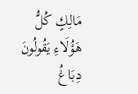مَالِكٍ كُلُّ هَؤُلَاءِ يَقُولُونَ دِبَاغُ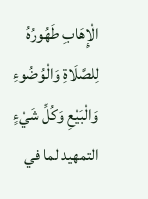الْإِهَابِ طَهُورُهُ لِلصَّلَاةِ وَالْوُضُوءِ وَالْبَيْعِ وَكُلِّ شَيْءٍ
التمهيد لما في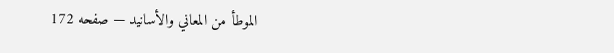الموطأ من المعاني والأسانيد — صفحه 172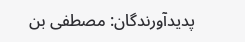پدیدآورندگان: مصطفى بن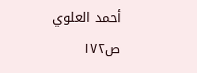أحمد العلوي
ص۱۷۲